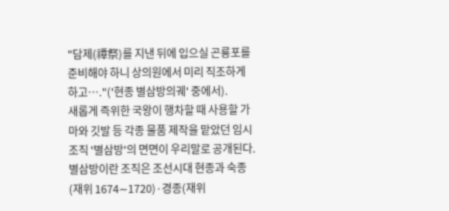"담제(禫祭)를 지낸 뒤에 입으실 곤룡포를 준비해야 하니 상의원에서 미리 직조하게 하고…."('현종 별삼방의궤' 중에서).
새롭게 즉위한 국왕이 행차할 때 사용할 가마와 깃발 등 각종 물품 제작을 맡았던 임시 조직 '별삼방'의 면면이 우리말로 공개된다.
별삼방이란 조직은 조선시대 현종과 숙종(재위 1674∼1720)·경종(재위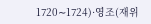1720∼1724)·영조(재위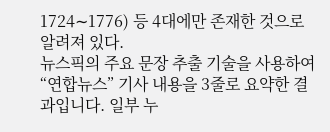1724∼1776) 등 4대에만 존재한 것으로 알려져 있다.
뉴스픽의 주요 문장 추출 기술을 사용하여 “연합뉴스” 기사 내용을 3줄로 요약한 결과입니다. 일부 누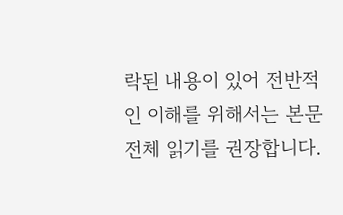락된 내용이 있어 전반적인 이해를 위해서는 본문 전체 읽기를 권장합니다.